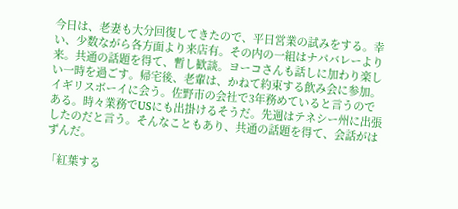今日は、老妻も大分回復してきたので、平日営業の試みをする。幸い、少数ながら各方面より来店有。その内の一組はナパバレーより来。共通の話題を得て、暫し歓談。ヨーコさんも話しに加わり楽しい一時を過ごす。帰宅後、老輩は、かねて約束する飲み会に参加。イギリスボーイに会う。佐野市の会社で3年務めていると言うのである。時々業務でUSにも出掛けるそうだ。先週はテネシー州に出張したのだと言う。そんなこともあり、共通の話題を得て、会話がはずんだ。

「紅葉する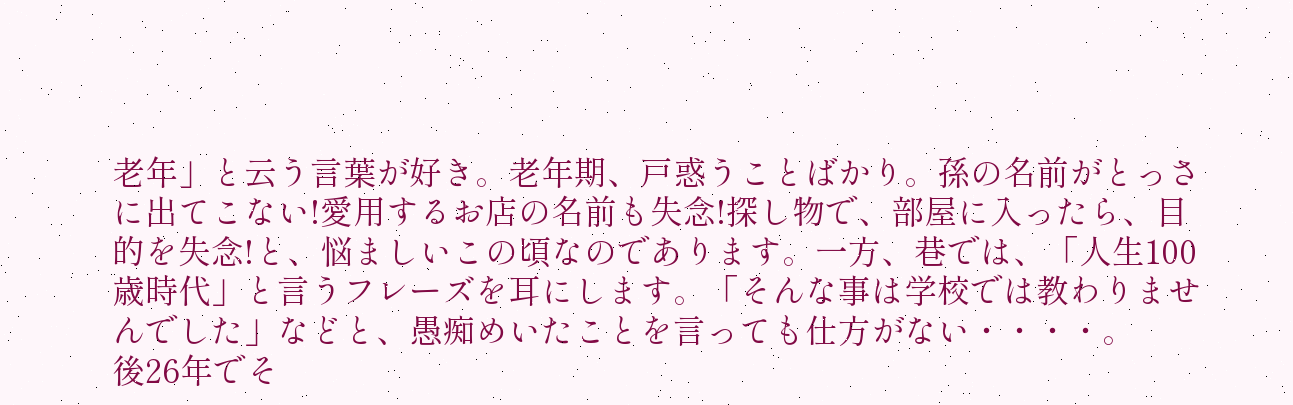老年」と云う言葉が好き。老年期、戸惑うことばかり。孫の名前がとっさに出てこない!愛用するお店の名前も失念!探し物で、部屋に入ったら、目的を失念!と、悩ましいこの頃なのであります。一方、巷では、「人生100歳時代」と言うフレーズを耳にします。「そんな事は学校では教わりませんでした」などと、愚痴めいたことを言っても仕方がない・・・・。
後26年でそ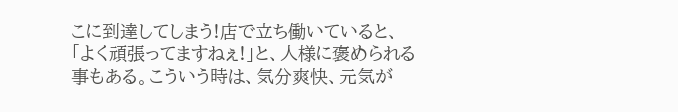こに到達してしまう!店で立ち働いていると、「よく頑張ってますねぇ!」と、人様に褒められる事もある。こういう時は、気分爽快、元気が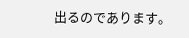出るのであります。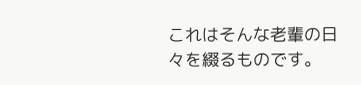これはそんな老輩の日々を綴るものです。